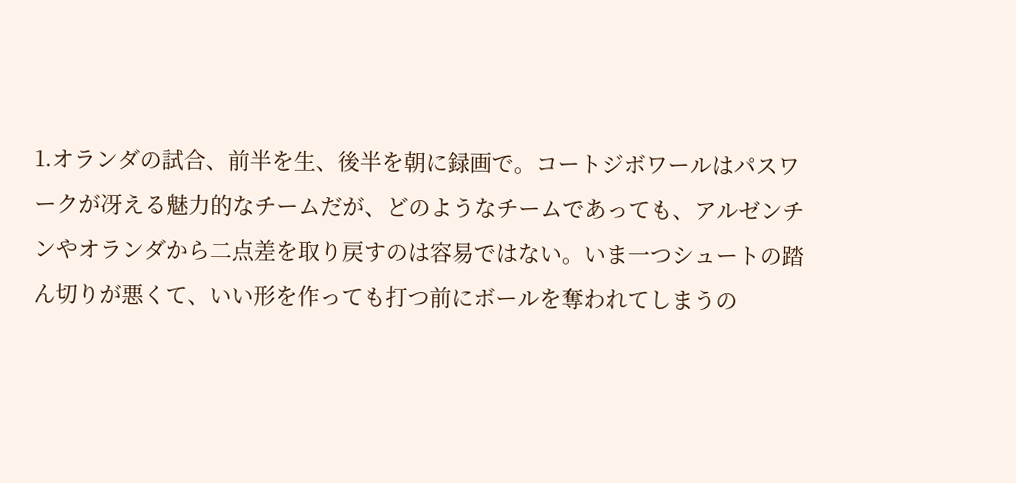1.オランダの試合、前半を生、後半を朝に録画で。コートジボワールはパスワークが冴える魅力的なチームだが、どのようなチームであっても、アルゼンチンやオランダから二点差を取り戻すのは容易ではない。いま一つシュートの踏ん切りが悪くて、いい形を作っても打つ前にボールを奪われてしまうの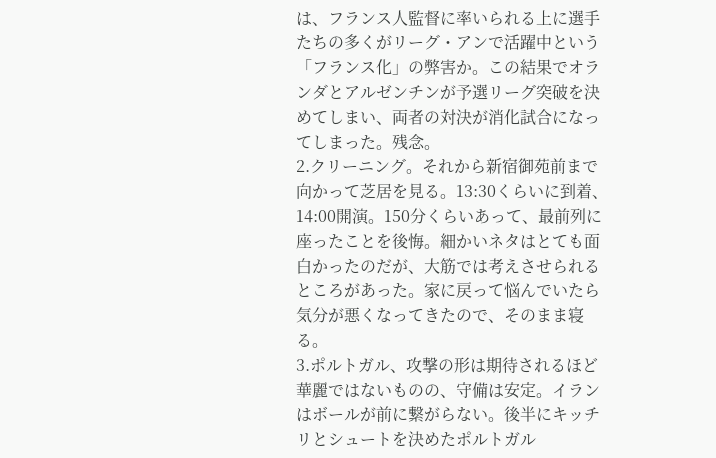は、フランス人監督に率いられる上に選手たちの多くがリーグ・アンで活躍中という「フランス化」の弊害か。この結果でオランダとアルゼンチンが予選リーグ突破を決めてしまい、両者の対決が消化試合になってしまった。残念。
2.クリーニング。それから新宿御苑前まで向かって芝居を見る。13:30くらいに到着、14:00開演。150分くらいあって、最前列に座ったことを後悔。細かいネタはとても面白かったのだが、大筋では考えさせられるところがあった。家に戻って悩んでいたら気分が悪くなってきたので、そのまま寝る。
3.ポルトガル、攻撃の形は期待されるほど華麗ではないものの、守備は安定。イランはボールが前に繋がらない。後半にキッチリとシュートを決めたポルトガル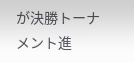が決勝トーナメント進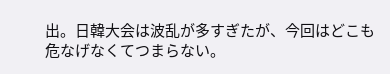出。日韓大会は波乱が多すぎたが、今回はどこも危なげなくてつまらない。